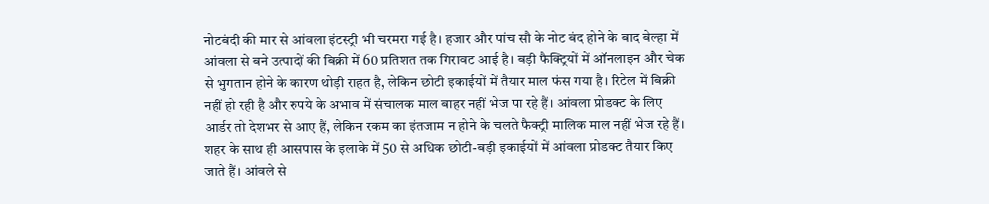नोटबंदी की मार से आंवला इंटस्ट्री भी चरमरा गई है। हजार और पांच सौ के नोट बंद होने के बाद बेल्हा में आंवला से बने उत्पादों की बिक्री में 60 प्रतिशत तक गिरावट आई है। बड़ी फैक्ट्रियों में ऑनलाइन और चेक से भुगतान होने के कारण थोड़ी राहत है, लेकिन छोटी इकाईयों में तैयार माल फंस गया है। रिटेल में बिक्री नहीं हो रही है और रुपये के अभाव में संचालक माल बाहर नहीं भेज पा रहे हैं। आंवला प्रोडक्ट के लिए आर्डर तो देशभर से आए हैं, लेकिन रकम का इंतजाम न होने के चलते फैक्ट्री मालिक माल नहीं भेज रहे हैं।
शहर के साथ ही आसपास के इलाके में 50 से अधिक छोटी-बड़ी इकाईयों में आंवला प्रोडक्ट तैयार किए जाते हैं। आंवले से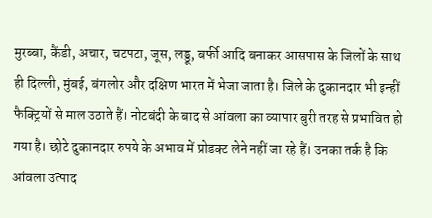मुरब्बा, कैंडी, अचार, चटपटा, जूस, लड्डू, बर्फी आदि बनाकर आसपास के जिलों के साथ ही दिल्ली, मुंबई, बंगलोर और दक्षिण भारत में भेजा जाता है। जिले के दुकानदार भी इन्हीं फैक्ट्रियों से माल उठाते हैं। नोटबंदी के बाद से आंवला का व्यापार बुरी तरह से प्रभावित हो गया है। छोटे दुकानदार रुपये के अभाव में प्रोडक्ट लेने नहीं जा रहे हैं। उनका तर्क है कि आंवला उत्पाद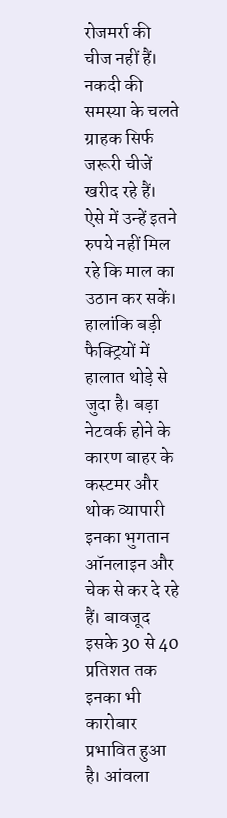रोजमर्रा की चीज नहीं हैं। नकदी की समस्या के चलते ग्राहक सिर्फ जरूरी चीजें खरीद रहे हैं। ऐसे में उन्हें इतने रुपये नहीं मिल रहे कि माल का उठान कर सकें। हालांकि बड़ी फैक्ट्रियों में हालात थोड़े से जुदा है। बड़ा नेटवर्क होने के कारण बाहर के कस्टमर और थोक व्यापारी इनका भुगतान ऑनलाइन और चेक से कर दे रहे हैं। बावजूद इसके 30 से 40 प्रतिशत तक इनका भी कारोबार प्रभावित हुआ है। आंवला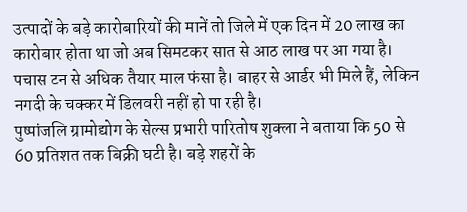उत्पादों के बड़े कारोबारियों की मानें तो जिले में एक दिन में 20 लाख का कारोबार होता था जो अब सिमटकर सात से आठ लाख पर आ गया है। पचास टन से अधिक तैयार माल फंसा है। बाहर से आर्डर भी मिले हैं, लेकिन नगदी के चक्कर में डिलवरी नहीं हो पा रही है।
पुष्पांजलि ग्रामोद्योग के सेल्स प्रभारी पारितोष शुक्ला ने बताया कि 50 से 60 प्रतिशत तक बिक्री घटी है। बड़े शहरों के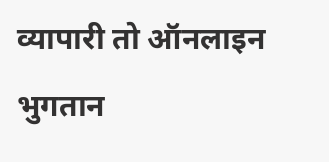व्यापारी तो ऑनलाइन भुगतान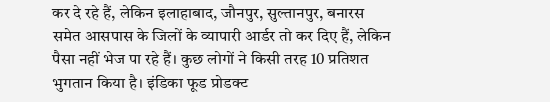कर दे रहे हैं, लेकिन इलाहाबाद, जौनपुर, सुल्तानपुर, बनारस समेत आसपास के जिलों के व्यापारी आर्डर तो कर दिए हैं, लेकिन पैसा नहीं भेज पा रहे हैं। कुछ लोगों ने किसी तरह 10 प्रतिशत भुगतान किया है। इंडिका फूड प्रोडक्ट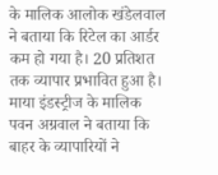के मालिक आलोक खंडेलवाल ने बताया कि रिटेल का आर्डर कम हो गया है। 20 प्रतिशत तक व्यापार प्रभावित हुआ है। माया इंडस्ट्रीज के मालिक पवन अग्रवाल ने बताया कि बाहर के व्यापारियों ने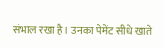संभाल रखा है। उनका पेमेंट सीधे खाते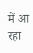में आ रहा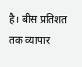है। बीस प्रतिशत तक व्यापार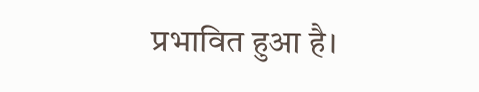प्रभावित हुआ है।